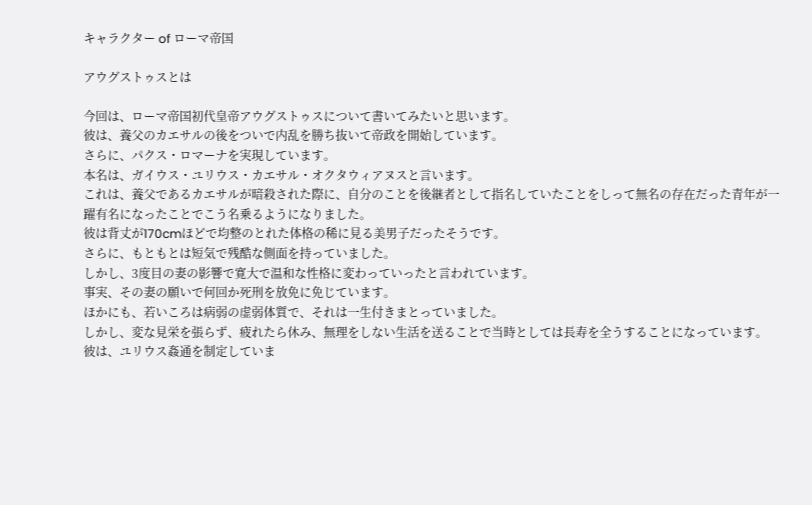キャラクター of ローマ帝国

アウグストゥスとは

今回は、ローマ帝国初代皇帝アウグストゥスについて書いてみたいと思います。
彼は、養父のカエサルの後をついで内乱を勝ち抜いて帝政を開始しています。
さらに、パクス・ロマーナを実現しています。
本名は、ガイウス・ユリウス・カエサル・オクタウィアヌスと言います。
これは、養父であるカエサルが暗殺された際に、自分のことを後継者として指名していたことをしって無名の存在だった青年が一躍有名になったことでこう名乗るようになりました。
彼は背丈が170cmほどで均整のとれた体格の稀に見る美男子だったそうです。
さらに、もともとは短気で残酷な側面を持っていました。
しかし、3度目の妻の影響で寛大で温和な性格に変わっていったと言われています。
事実、その妻の願いで何回か死刑を放免に免じています。
ほかにも、若いころは病弱の虚弱体質で、それは一生付きまとっていました。
しかし、変な見栄を張らず、疲れたら休み、無理をしない生活を送ることで当時としては長寿を全うすることになっています。
彼は、ユリウス姦通を制定していま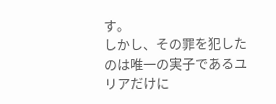す。
しかし、その罪を犯したのは唯一の実子であるユリアだけに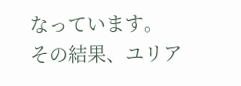なっています。
その結果、ユリア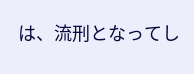は、流刑となってし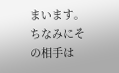まいます。
ちなみにその相手は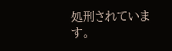処刑されています。